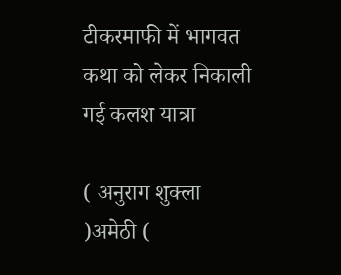टीकरमाफी में भागवत कथा को लेकर निकाली गई कलश यात्रा

( अनुराग शुक्ला )अमेठी (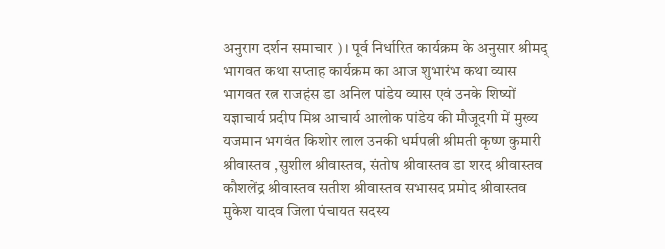अनुराग दर्शन समाचार )। पूर्व निर्धारित कार्यक्रम के अनुसार श्रीमद् भागवत कथा सप्ताह कार्यक्रम का आज शुभारंभ कथा व्यास भागवत रत्न राजहंस डा अनिल पांडेय व्यास एवं उनके शिष्यों यज्ञाचार्य प्रदीप मिश्र आचार्य आलोक पांडेय की मौजूदगी में मुख्य यजमान भगवंत किशोर लाल उनकी धर्मपत्नी श्रीमती कृष्ण कुमारी श्रीवास्तव ,सुशील श्रीवास्तव, संतोष श्रीवास्तव डा शरद श्रीवास्तव कौशलेंद्र श्रीवास्तव सतीश श्रीवास्तव सभासद प्रमोद श्रीवास्तव मुकेश यादव जिला पंचायत सदस्य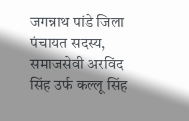जगन्नाथ पांडे जिला पंचायत सदस्य, समाजसेवी अरविंद सिंह उर्फ कल्लू सिंह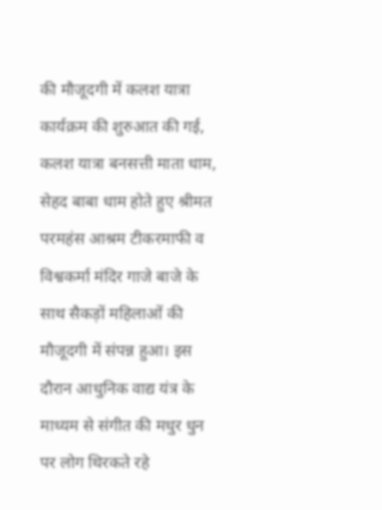की मौजूदगी में कलश यात्रा कार्यक्रम की शुरुआत की गई, कलश यात्रा बनसत्ती माता धाम, सेहद बाबा धाम होते हुए श्रीमत परमहंस आश्रम टीकरमाफी व विश्वकर्मा मंदिर गाजे बाजे के साथ सैकड़ों महिलाओं की मौजूदगी में संपन्न हुआ। इस दौरान आधुनिक वाद्य यंत्र के माध्यम से संगीत की मधुर धुन पर लोग थिरकते रहे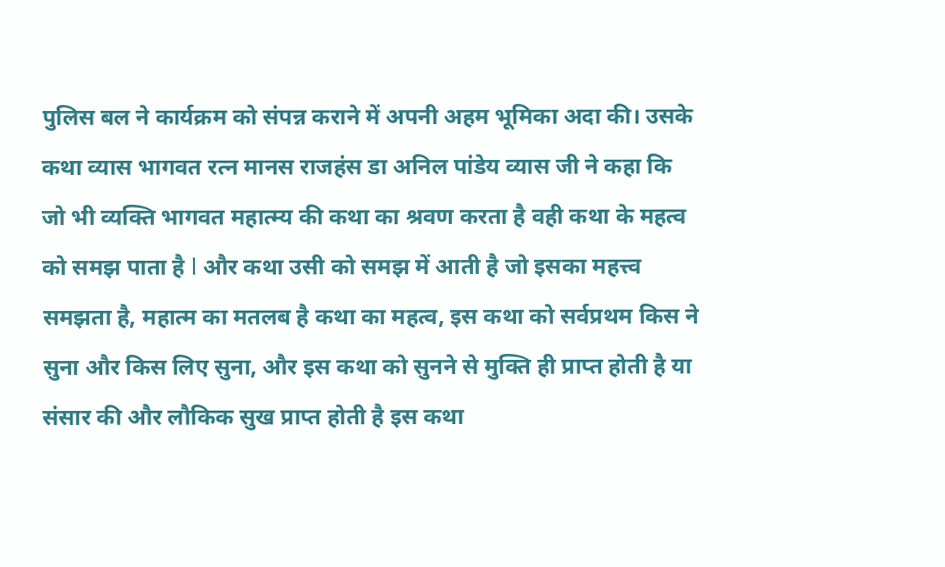पुलिस बल ने कार्यक्रम को संपन्न कराने में अपनी अहम भूमिका अदा की। उसके कथा व्यास भागवत रत्न मानस राजहंस डा अनिल पांडेय व्यास जी ने कहा कि जो भी व्यक्ति भागवत महात्म्य की कथा का श्रवण करता है वही कथा के महत्व को समझ पाता है l और कथा उसी को समझ में आती है जो इसका महत्त्व समझता है, महात्म का मतलब है कथा का महत्व, इस कथा को सर्वप्रथम किस ने सुना और किस लिए सुना, और इस कथा को सुनने से मुक्ति ही प्राप्त होती है या संसार की और लौकिक सुख प्राप्त होती है इस कथा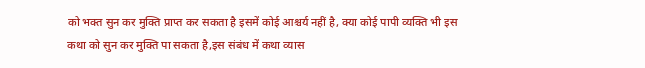को भक्त सुन कर मुक्ति प्राप्त कर सकता है इसमें कोई आश्चर्य नहीं है, क्या कोई पापी व्यक्ति भी इस कथा को सुन कर मुक्ति पा सकता है,इस संबंध में कथा व्यास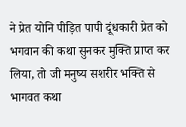ने प्रेत योनि पीड़ित पापी दूंधकारी प्रेत को भगवान की कथा सुनकर मुक्ति प्राप्त कर लिया, तो जी मनुष्य सशरीर भक्ति से भागवत कथा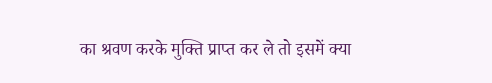का श्रवण करके मुक्ति प्राप्त कर ले तो इसमें क्या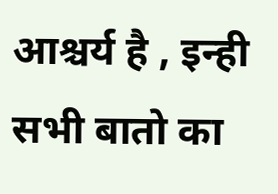आश्चर्य है , इन्ही सभी बातो का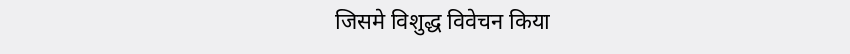जिसमे विशुद्ध विवेचन किया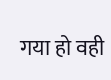गया हो वही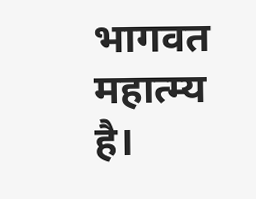भागवत महात्म्य है।